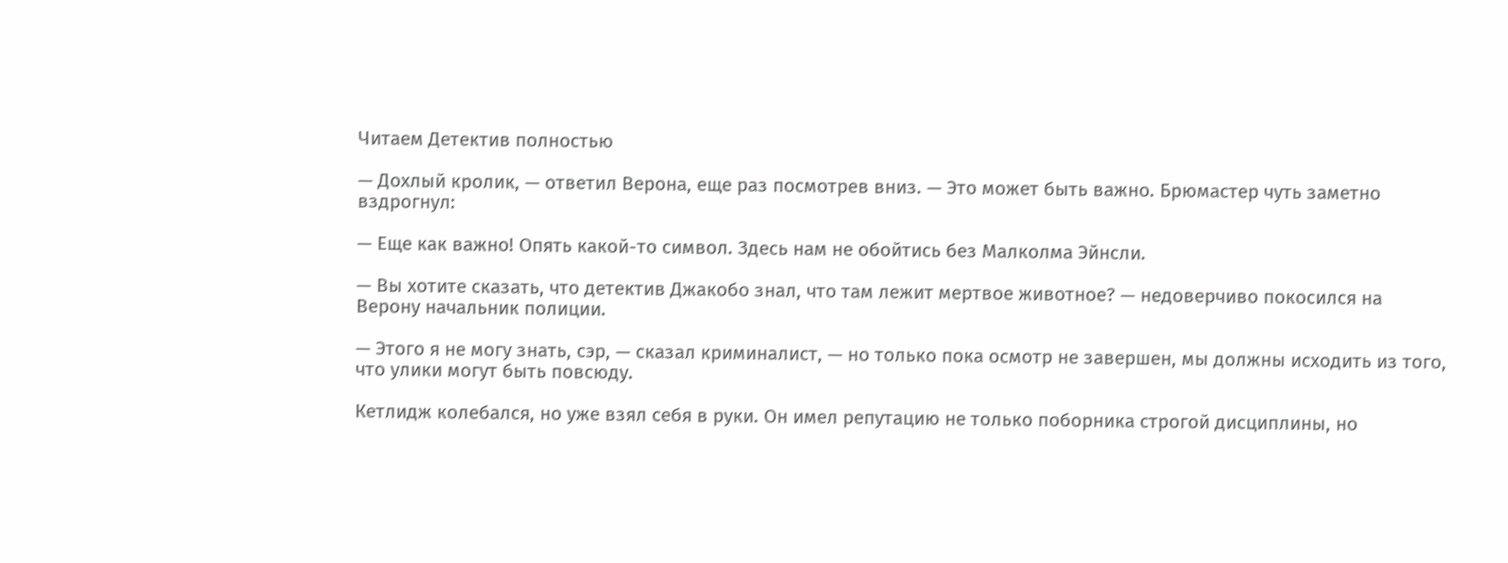Читаем Детектив полностью

— Дохлый кролик, — ответил Верона, еще раз посмотрев вниз. — Это может быть важно. Брюмастер чуть заметно вздрогнул:

— Еще как важно! Опять какой-то символ. Здесь нам не обойтись без Малколма Эйнсли.

— Вы хотите сказать, что детектив Джакобо знал, что там лежит мертвое животное? — недоверчиво покосился на Верону начальник полиции.

— Этого я не могу знать, сэр, — сказал криминалист, — но только пока осмотр не завершен, мы должны исходить из того, что улики могут быть повсюду.

Кетлидж колебался, но уже взял себя в руки. Он имел репутацию не только поборника строгой дисциплины, но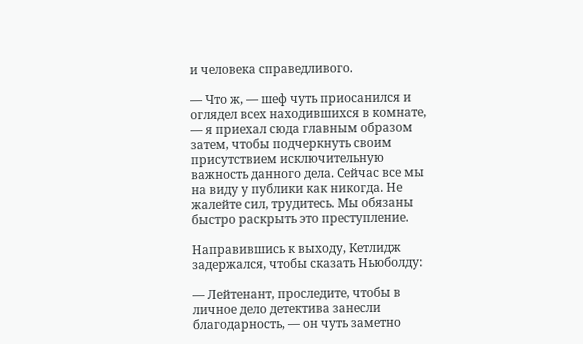и человека справедливого.

— Что ж, — шеф чуть приосанился и оглядел всех находившихся в комнате, — я приехал сюда главным образом затем, чтобы подчеркнуть своим присутствием исключительную важность данного дела. Сейчас все мы на виду у публики как никогда. Не жалейте сил, трудитесь. Мы обязаны быстро раскрыть это преступление.

Направившись к выходу, Кетлидж задержался, чтобы сказать Ньюболду:

— Лейтенант, проследите, чтобы в личное дело детектива занесли благодарность, — он чуть заметно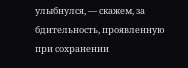улыбнулся, — скажем, за бдительность, проявленную при сохранении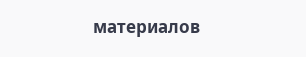материалов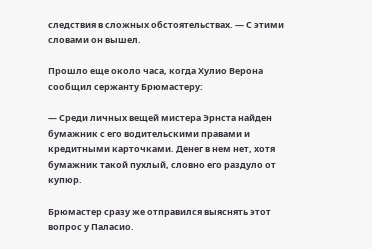следствия в сложных обстоятельствах. — С этими словами он вышел.

Прошло еще около часа, когда Хулио Верона сообщил сержанту Брюмастеру:

— Среди личных вещей мистера Эрнста найден бумажник с его водительскими правами и кредитными карточками. Денег в нем нет, хотя бумажник такой пухлый, словно его раздуло от купюр.

Брюмастер сразу же отправился выяснять этот вопрос у Паласио.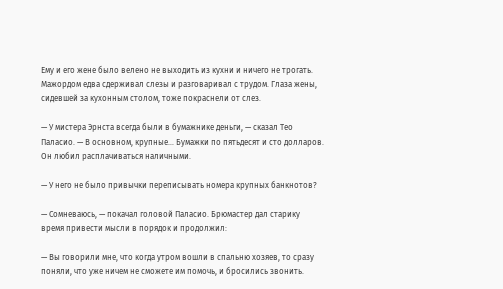Ему и его жене было велено не выходить из кухни и ничего не трогать. Мажордом едва сдерживал слезы и разговаривал с трудом. Глаза жены, сидевшей за кухонным столом, тоже покраснели от слез.

— У мистера Эрнста всегда были в бумажнике деньги, — сказал Тео Паласио. — В основном, крупные… Бумажки по пятьдесят и сто долларов. Он любил расплачиваться наличными.

— У него не было привычки переписывать номера крупных банкнотов?

— Сомневаюсь, — покачал головой Паласио. Брюмастер дал старику время привести мысли в порядок и продолжил:

— Вы говорили мне, что когда утром вошли в спальню хозяев, то сразу поняли, что уже ничем не сможете им помочь, и бросились звонить.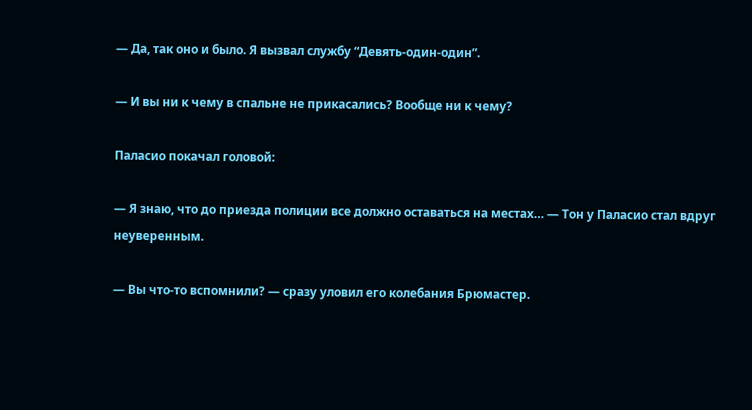— Да, так оно и было. Я вызвал службу “Девять-один-один”.

— И вы ни к чему в спальне не прикасались? Вообще ни к чему?

Паласио покачал головой:

— Я знаю, что до приезда полиции все должно оставаться на местах… — Тон у Паласио стал вдруг неуверенным.

— Вы что-то вспомнили? — сразу уловил его колебания Брюмастер.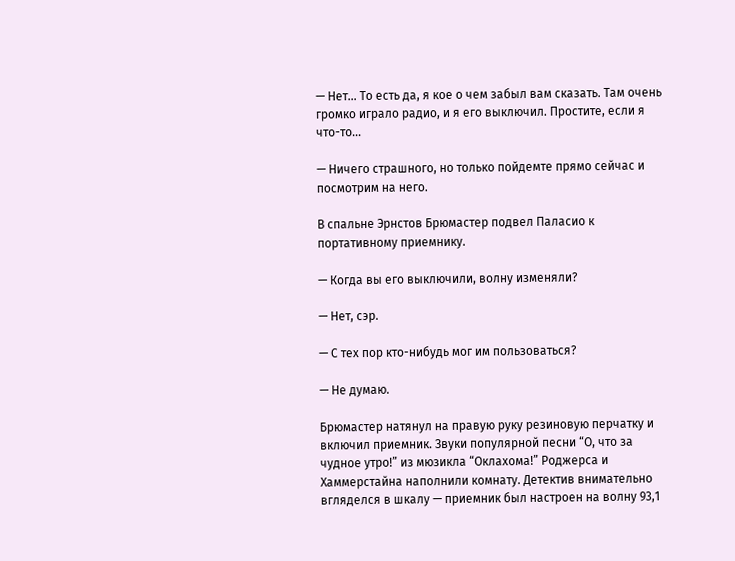— Нет… То есть да, я кое о чем забыл вам сказать. Там очень громко играло радио, и я его выключил. Простите, если я что-то…

— Ничего страшного, но только пойдемте прямо сейчас и посмотрим на него.

В спальне Эрнстов Брюмастер подвел Паласио к портативному приемнику.

— Когда вы его выключили, волну изменяли?

— Нет, сэр.

— С тех пор кто-нибудь мог им пользоваться?

— Не думаю.

Брюмастер натянул на правую руку резиновую перчатку и включил приемник. Звуки популярной песни “О, что за чудное утро!” из мюзикла “Оклахома!” Роджерса и Хаммерстайна наполнили комнату. Детектив внимательно вгляделся в шкалу — приемник был настроен на волну 93,1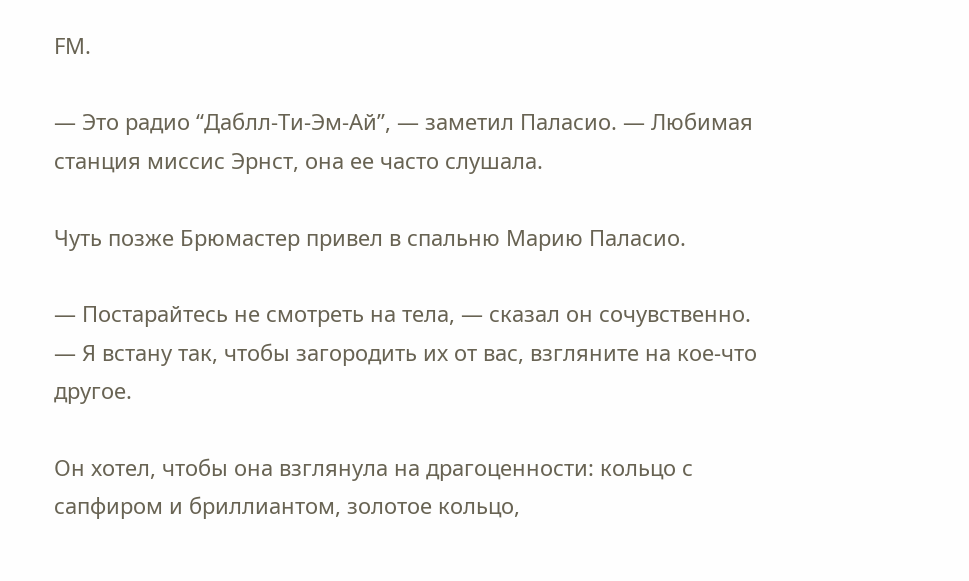FM.

— Это радио “Даблл-Ти-Эм-Ай”, — заметил Паласио. — Любимая станция миссис Эрнст, она ее часто слушала.

Чуть позже Брюмастер привел в спальню Марию Паласио.

— Постарайтесь не смотреть на тела, — сказал он сочувственно. — Я встану так, чтобы загородить их от вас, взгляните на кое-что другое.

Он хотел, чтобы она взглянула на драгоценности: кольцо с сапфиром и бриллиантом, золотое кольцо,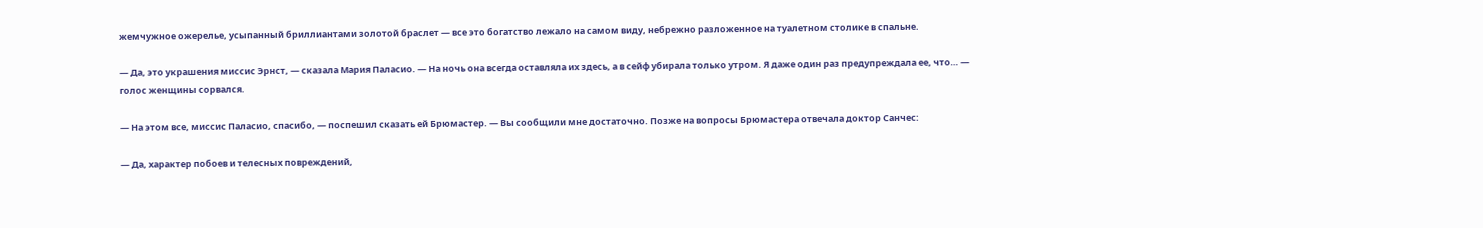жемчужное ожерелье, усыпанный бриллиантами золотой браслет — все это богатство лежало на самом виду, небрежно разложенное на туалетном столике в спальне.

— Да, это украшения миссис Эрнст, — сказала Мария Паласио. — На ночь она всегда оставляла их здесь, а в сейф убирала только утром. Я даже один раз предупреждала ее, что… — голос женщины сорвался.

— На этом все, миссис Паласио, спасибо, — поспешил сказать ей Брюмастер. — Вы сообщили мне достаточно. Позже на вопросы Брюмастера отвечала доктор Санчес:

— Да, характер побоев и телесных повреждений,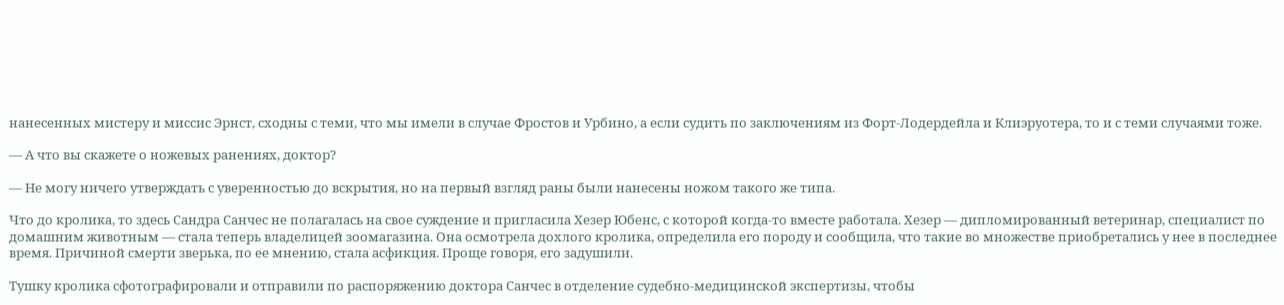нанесенных мистеру и миссис Эрнст, сходны с теми, что мы имели в случае Фростов и Урбино, а если судить по заключениям из Форт-Лодердейла и Клиэруотера, то и с теми случаями тоже.

— А что вы скажете о ножевых ранениях, доктор?

— Не могу ничего утверждать с уверенностью до вскрытия, но на первый взгляд раны были нанесены ножом такого же типа.

Что до кролика, то здесь Сандра Санчес не полагалась на свое суждение и пригласила Хезер Юбенс, с которой когда-то вместе работала. Хезер — дипломированный ветеринар, специалист по домашним животным — стала теперь владелицей зоомагазина. Она осмотрела дохлого кролика, определила его породу и сообщила, что такие во множестве приобретались у нее в последнее время. Причиной смерти зверька, по ее мнению, стала асфикция. Проще говоря, его задушили.

Тушку кролика сфотографировали и отправили по распоряжению доктора Санчес в отделение судебно-медицинской экспертизы, чтобы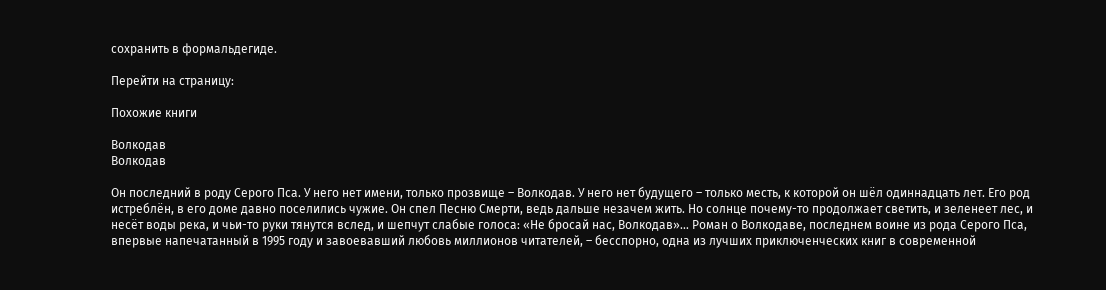сохранить в формальдегиде.

Перейти на страницу:

Похожие книги

Волкодав
Волкодав

Он последний в роду Серого Пса. У него нет имени, только прозвище – Волкодав. У него нет будущего – только месть, к которой он шёл одиннадцать лет. Его род истреблён, в его доме давно поселились чужие. Он спел Песню Смерти, ведь дальше незачем жить. Но солнце почему-то продолжает светить, и зеленеет лес, и несёт воды река, и чьи-то руки тянутся вслед, и шепчут слабые голоса: «Не бросай нас, Волкодав»… Роман о Волкодаве, последнем воине из рода Серого Пса, впервые напечатанный в 1995 году и завоевавший любовь миллионов читателей, – бесспорно, одна из лучших приключенческих книг в современной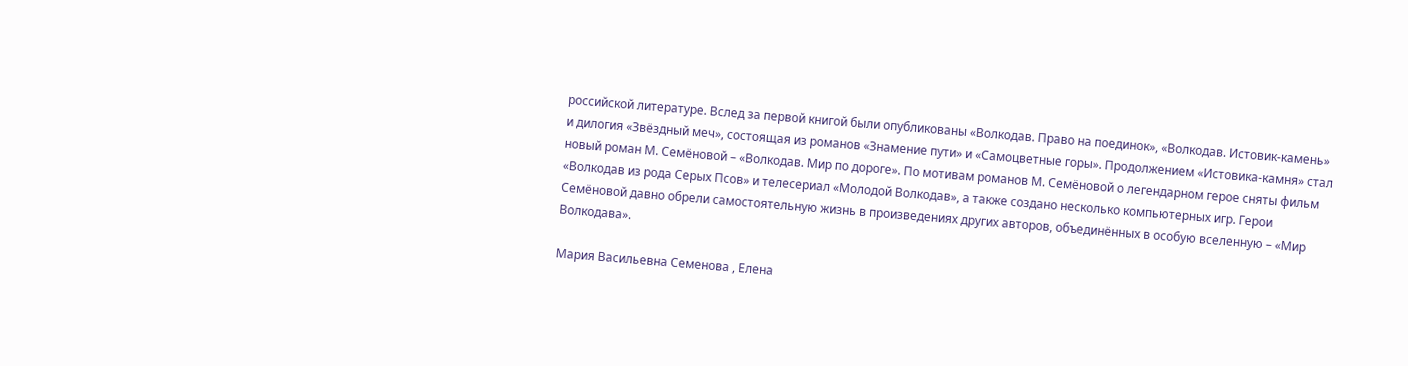российской литературе. Вслед за первой книгой были опубликованы «Волкодав. Право на поединок», «Волкодав. Истовик-камень» и дилогия «Звёздный меч», состоящая из романов «Знамение пути» и «Самоцветные горы». Продолжением «Истовика-камня» стал новый роман М. Семёновой – «Волкодав. Мир по дороге». По мотивам романов М. Семёновой о легендарном герое сняты фильм «Волкодав из рода Серых Псов» и телесериал «Молодой Волкодав», а также создано несколько компьютерных игр. Герои Семёновой давно обрели самостоятельную жизнь в произведениях других авторов, объединённых в особую вселенную – «Мир Волкодава».

Мария Васильевна Семенова , Елена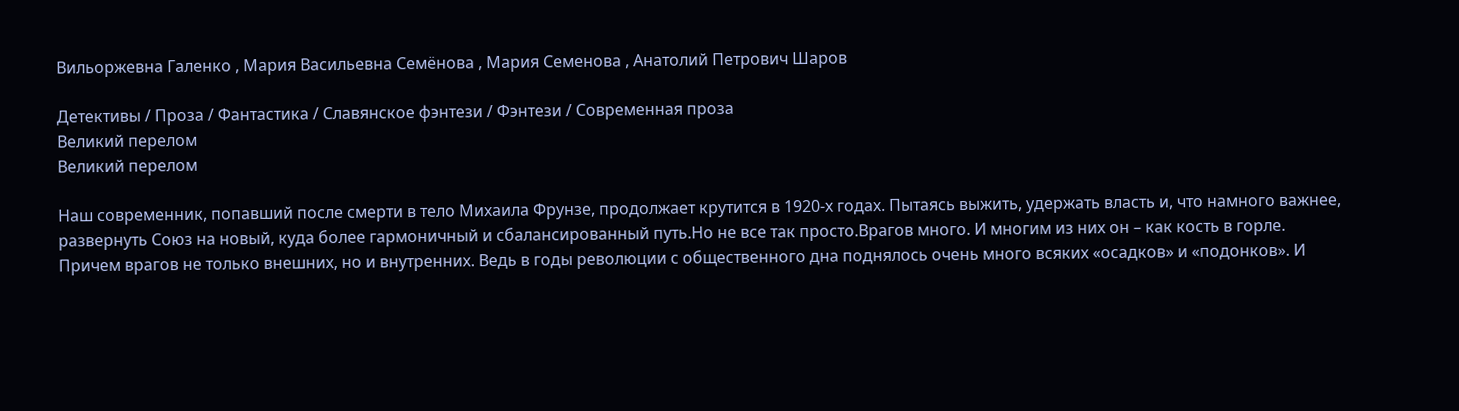Вильоржевна Галенко , Мария Васильевна Семёнова , Мария Семенова , Анатолий Петрович Шаров

Детективы / Проза / Фантастика / Славянское фэнтези / Фэнтези / Современная проза
Великий перелом
Великий перелом

Наш современник, попавший после смерти в тело Михаила Фрунзе, продолжает крутится в 1920-х годах. Пытаясь выжить, удержать власть и, что намного важнее, развернуть Союз на новый, куда более гармоничный и сбалансированный путь.Но не все так просто.Врагов много. И многим из них он – как кость в горле. Причем врагов не только внешних, но и внутренних. Ведь в годы революции с общественного дна поднялось очень много всяких «осадков» и «подонков». И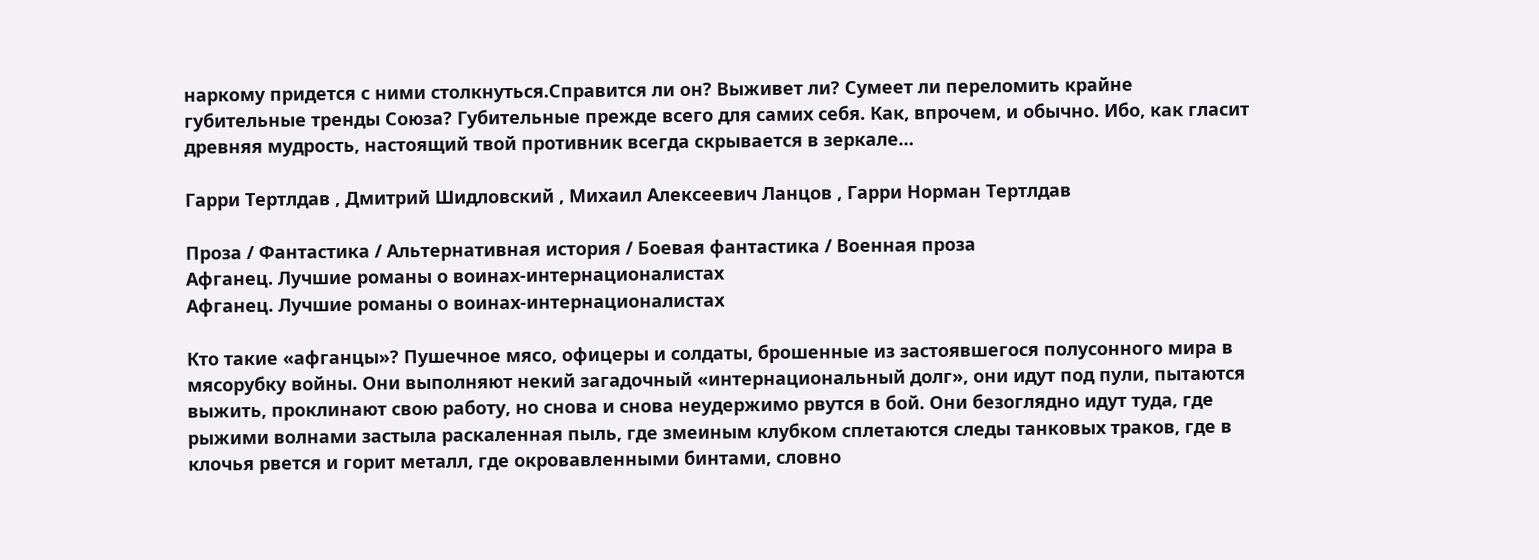наркому придется с ними столкнуться.Справится ли он? Выживет ли? Сумеет ли переломить крайне губительные тренды Союза? Губительные прежде всего для самих себя. Как, впрочем, и обычно. Ибо, как гласит древняя мудрость, настоящий твой противник всегда скрывается в зеркале…

Гарри Тертлдав , Дмитрий Шидловский , Михаил Алексеевич Ланцов , Гарри Норман Тертлдав

Проза / Фантастика / Альтернативная история / Боевая фантастика / Военная проза
Афганец. Лучшие романы о воинах-интернационалистах
Афганец. Лучшие романы о воинах-интернационалистах

Кто такие «афганцы»? Пушечное мясо, офицеры и солдаты, брошенные из застоявшегося полусонного мира в мясорубку войны. Они выполняют некий загадочный «интернациональный долг», они идут под пули, пытаются выжить, проклинают свою работу, но снова и снова неудержимо рвутся в бой. Они безоглядно идут туда, где рыжими волнами застыла раскаленная пыль, где змеиным клубком сплетаются следы танковых траков, где в клочья рвется и горит металл, где окровавленными бинтами, словно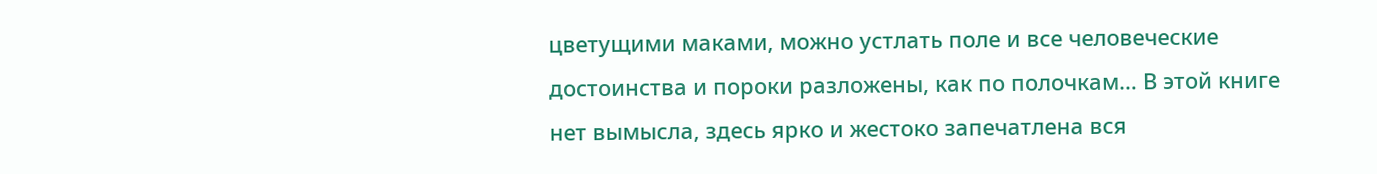цветущими маками, можно устлать поле и все человеческие достоинства и пороки разложены, как по полочкам… В этой книге нет вымысла, здесь ярко и жестоко запечатлена вся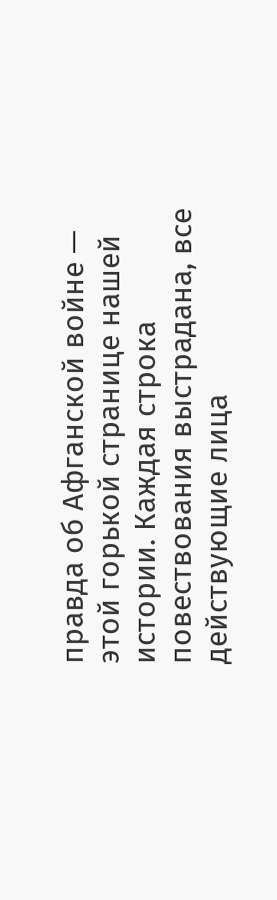правда об Афганской войне — этой горькой странице нашей истории. Каждая строка повествования выстрадана, все действующие лица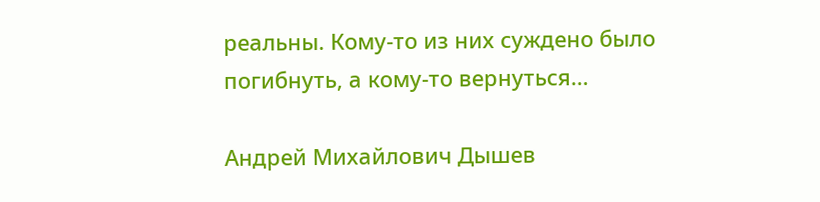реальны. Кому-то из них суждено было погибнуть, а кому-то вернуться…

Андрей Михайлович Дышев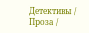Детективы / Проза /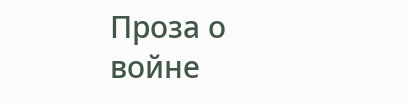Проза о войне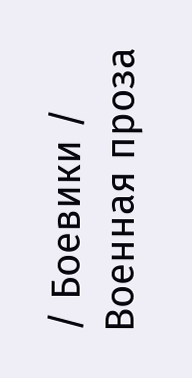/ Боевики / Военная проза